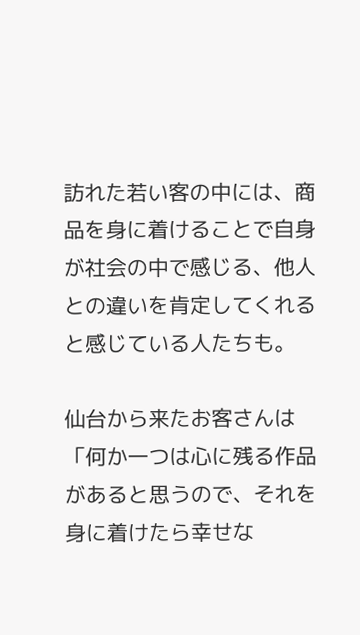訪れた若い客の中には、商品を身に着けることで自身が社会の中で感じる、他人との違いを肯定してくれると感じている人たちも。

仙台から来たお客さんは
「何か一つは心に残る作品があると思うので、それを身に着けたら幸せな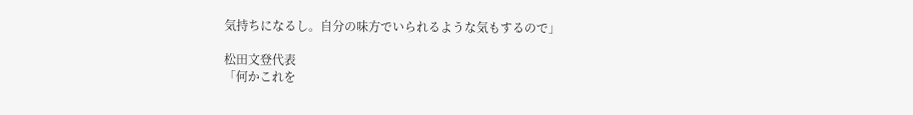気持ちになるし。自分の味方でいられるような気もするので」

松田文登代表
「何かこれを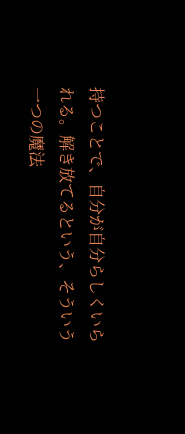持つことで、自分が自分らしくいられる。解き放てるという、そういう一つの魔法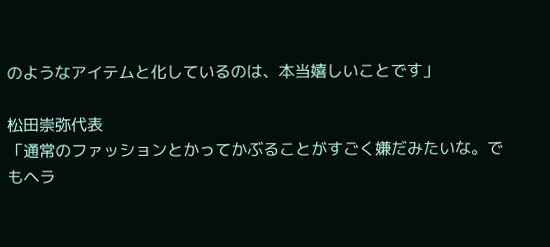のようなアイテムと化しているのは、本当嬉しいことです」

松田崇弥代表
「通常のファッションとかってかぶることがすごく嫌だみたいな。でもヘラ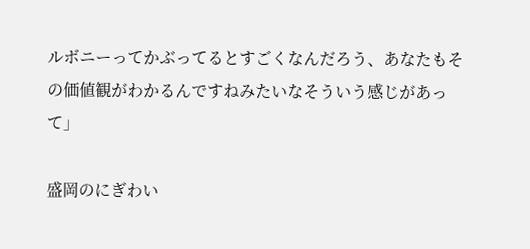ルボニーってかぶってるとすごくなんだろう、あなたもその価値観がわかるんですねみたいなそういう感じがあって」

盛岡のにぎわい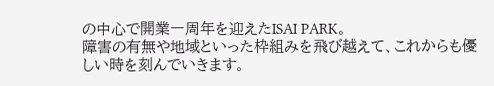の中心で開業一周年を迎えたISAI PARK。
障害の有無や地域といった枠組みを飛び越えて、これからも優しい時を刻んでいきます。